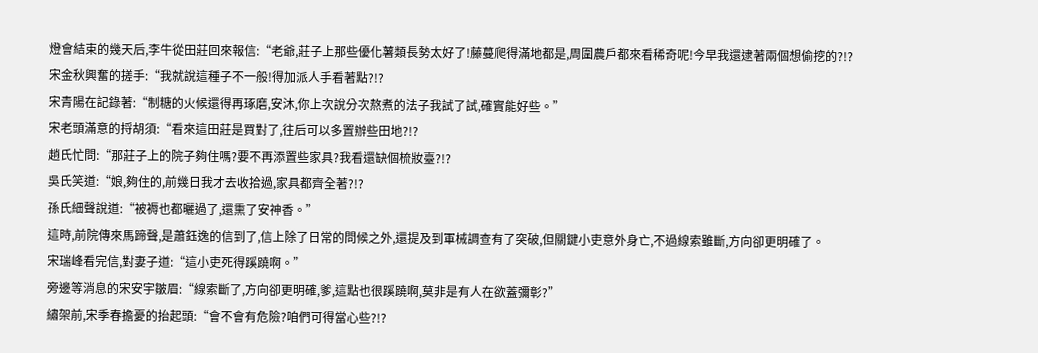燈會結束的幾天后,李牛從田莊回來報信:“老爺,莊子上那些優化薯類長勢太好了!藤蔓爬得滿地都是,周圍農戶都來看稀奇呢!今早我還逮著兩個想偷挖的?!?
宋金秋興奮的搓手:“我就說這種子不一般!得加派人手看著點?!?
宋青陽在記錄著:“制糖的火候還得再琢磨,安沐,你上次說分次熬煮的法子我試了試,確實能好些。”
宋老頭滿意的捋胡須:“看來這田莊是買對了,往后可以多置辦些田地?!?
趙氏忙問:“那莊子上的院子夠住嗎?要不再添置些家具?我看還缺個梳妝臺?!?
吳氏笑道:“娘,夠住的,前幾日我才去收拾過,家具都齊全著?!?
孫氏細聲說道:“被褥也都曬過了,還熏了安神香。”
這時,前院傳來馬蹄聲,是蕭鈺逸的信到了,信上除了日常的問候之外,還提及到軍械調查有了突破,但關鍵小吏意外身亡,不過線索雖斷,方向卻更明確了。
宋瑞峰看完信,對妻子道:“這小吏死得蹊蹺啊。”
旁邊等消息的宋安宇皺眉:“線索斷了,方向卻更明確,爹,這點也很蹊蹺啊,莫非是有人在欲蓋彌彰?”
繡架前,宋季春擔憂的抬起頭:“會不會有危險?咱們可得當心些?!?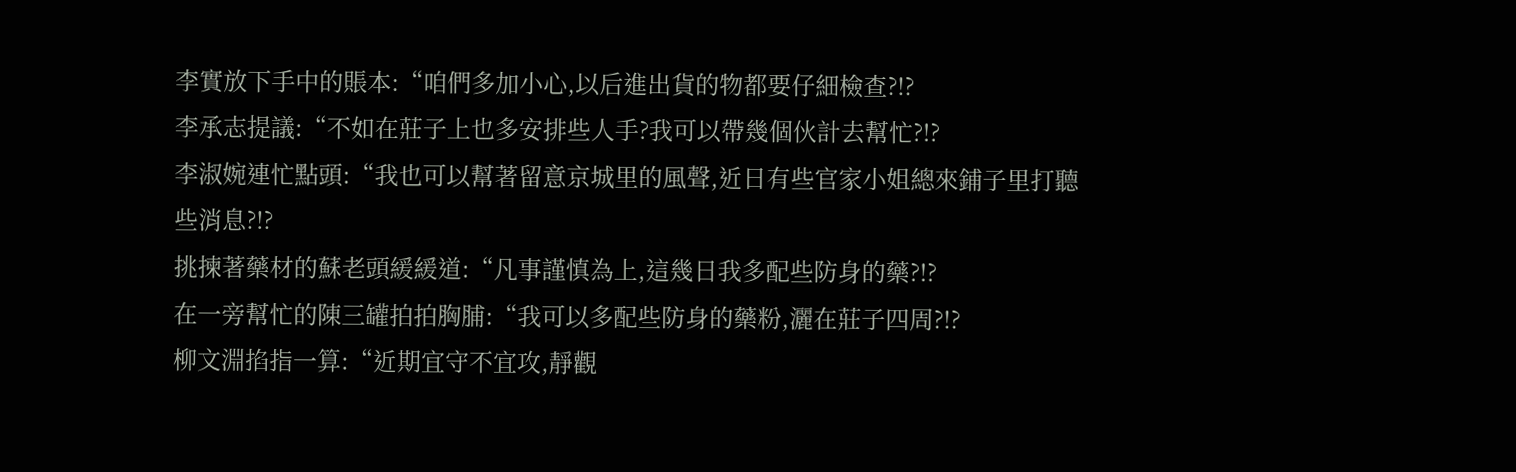李實放下手中的賬本:“咱們多加小心,以后進出貨的物都要仔細檢查?!?
李承志提議:“不如在莊子上也多安排些人手?我可以帶幾個伙計去幫忙?!?
李淑婉連忙點頭:“我也可以幫著留意京城里的風聲,近日有些官家小姐總來鋪子里打聽些消息?!?
挑揀著藥材的蘇老頭緩緩道:“凡事謹慎為上,這幾日我多配些防身的藥?!?
在一旁幫忙的陳三罐拍拍胸脯:“我可以多配些防身的藥粉,灑在莊子四周?!?
柳文淵掐指一算:“近期宜守不宜攻,靜觀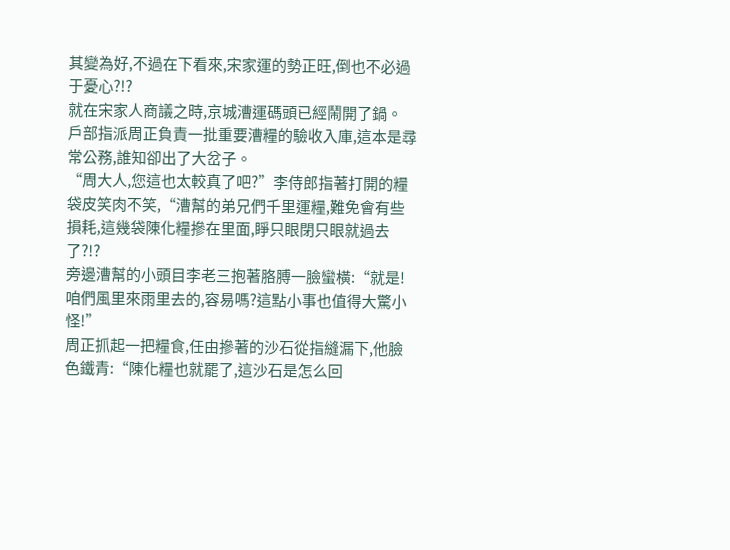其變為好,不過在下看來,宋家運的勢正旺,倒也不必過于憂心?!?
就在宋家人商議之時,京城漕運碼頭已經鬧開了鍋。
戶部指派周正負責一批重要漕糧的驗收入庫,這本是尋常公務,誰知卻出了大岔子。
“周大人,您這也太較真了吧?”李侍郎指著打開的糧袋皮笑肉不笑,“漕幫的弟兄們千里運糧,難免會有些損耗,這幾袋陳化糧摻在里面,睜只眼閉只眼就過去了?!?
旁邊漕幫的小頭目李老三抱著胳膊一臉蠻橫:“就是!咱們風里來雨里去的,容易嗎?這點小事也值得大驚小怪!”
周正抓起一把糧食,任由摻著的沙石從指縫漏下,他臉色鐵青:“陳化糧也就罷了,這沙石是怎么回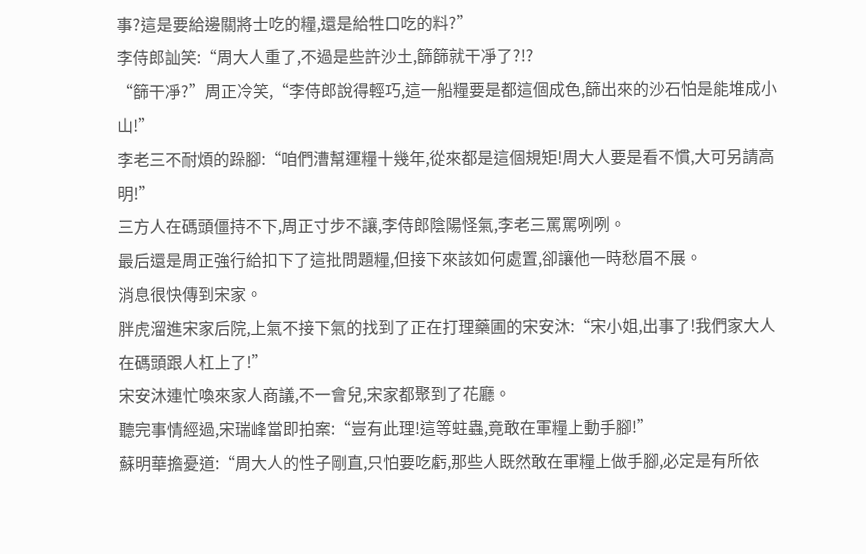事?這是要給邊關將士吃的糧,還是給牲口吃的料?”
李侍郎訕笑:“周大人重了,不過是些許沙土,篩篩就干凈了?!?
“篩干凈?”周正冷笑,“李侍郎說得輕巧,這一船糧要是都這個成色,篩出來的沙石怕是能堆成小山!”
李老三不耐煩的跺腳:“咱們漕幫運糧十幾年,從來都是這個規矩!周大人要是看不慣,大可另請高明!”
三方人在碼頭僵持不下,周正寸步不讓,李侍郎陰陽怪氣,李老三罵罵咧咧。
最后還是周正強行給扣下了這批問題糧,但接下來該如何處置,卻讓他一時愁眉不展。
消息很快傳到宋家。
胖虎溜進宋家后院,上氣不接下氣的找到了正在打理藥圃的宋安沐:“宋小姐,出事了!我們家大人在碼頭跟人杠上了!”
宋安沐連忙喚來家人商議,不一會兒,宋家都聚到了花廳。
聽完事情經過,宋瑞峰當即拍案:“豈有此理!這等蛀蟲,竟敢在軍糧上動手腳!”
蘇明華擔憂道:“周大人的性子剛直,只怕要吃虧,那些人既然敢在軍糧上做手腳,必定是有所依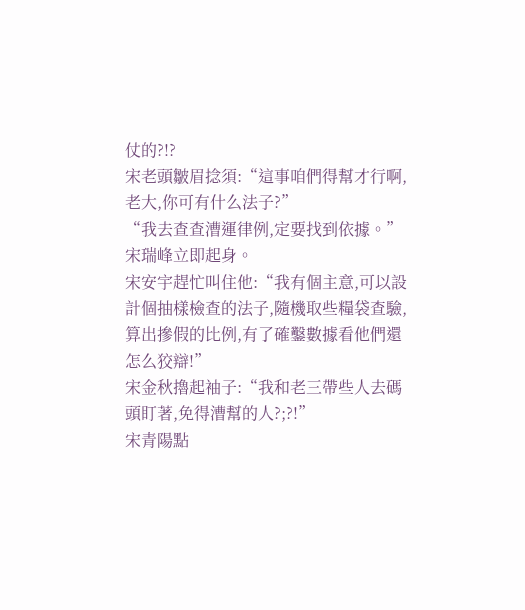仗的?!?
宋老頭皺眉捻須:“這事咱們得幫才行啊,老大,你可有什么法子?”
“我去查查漕運律例,定要找到依據。”宋瑞峰立即起身。
宋安宇趕忙叫住他:“我有個主意,可以設計個抽樣檢查的法子,隨機取些糧袋查驗,算出摻假的比例,有了確鑿數據看他們還怎么狡辯!”
宋金秋擼起袖子:“我和老三帶些人去碼頭盯著,免得漕幫的人?;?!”
宋青陽點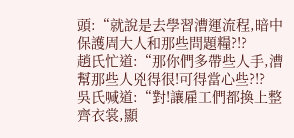頭:“就說是去學習漕運流程,暗中保護周大人和那些問題糧?!?
趙氏忙道:“那你們多帶些人手,漕幫那些人兇得很!可得當心些?!?
吳氏喊道:“對!讓雇工們都換上整齊衣裳,顯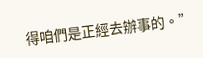得咱們是正經去辦事的。”